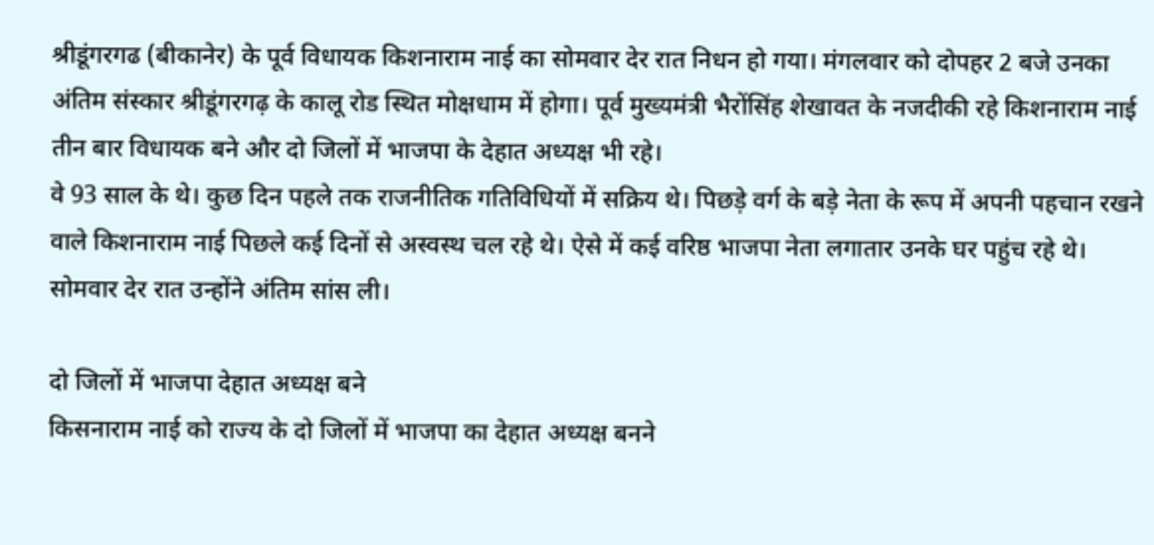श्रीडूंगरगढ (बीकानेर) के पूर्व विधायक किशनाराम नाई का सोमवार देर रात निधन हो गया। मंगलवार को दोपहर 2 बजे उनका अंतिम संस्कार श्रीडूंगरगढ़ के कालू रोड स्थित मोक्षधाम में होगा। पूर्व मुख्यमंत्री भैरोंसिंह शेखावत के नजदीकी रहे किशनाराम नाई तीन बार विधायक बने और दो जिलों में भाजपा के देहात अध्यक्ष भी रहे।
वे 93 साल के थे। कुछ दिन पहले तक राजनीतिक गतिविधियों में सक्रिय थे। पिछड़े वर्ग के बड़े नेता के रूप में अपनी पहचान रखने वाले किशनाराम नाई पिछले कई दिनों से अस्वस्थ चल रहे थे। ऐसे में कई वरिष्ठ भाजपा नेता लगातार उनके घर पहुंच रहे थे। सोमवार देर रात उन्होंने अंतिम सांस ली।

दो जिलों में भाजपा देहात अध्यक्ष बने
किसनाराम नाई को राज्य के दो जिलों में भाजपा का देहात अध्यक्ष बनने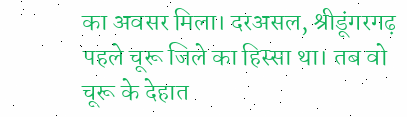का अवसर मिला। दरअसल, श्रीडूंगरगढ़ पहले चूरू जिले का हिस्सा था। तब वो चूरू के देहात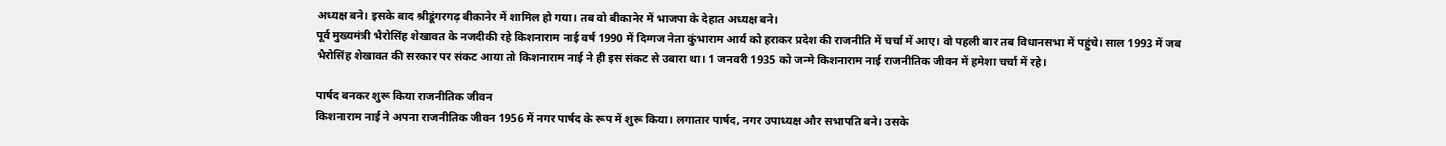अध्यक्ष बने। इसके बाद श्रीडूंगरगढ़ बीकानेर में शामिल हो गया। तब वो बीकानेर में भाजपा के देहात अध्यक्ष बने।
पूर्व मुख्यमंत्री भैरोसिंह शेखावत के नजदीकी रहे किशनाराम नाई वर्ष 1990 में दिग्गज नेता कुंभाराम आर्य को हराकर प्रदेश की राजनीति में चर्चा में आए। वो पहली बार तब विधानसभा में पहुंचे। साल 1993 में जब भैरोसिंह शेखावत की सरकार पर संकट आया तो किशनाराम नाई ने ही इस संकट से उबारा था। 1 जनवरी 1935 को जन्मे किशनाराम नाई राजनीतिक जीवन में हमेशा चर्चा में रहे।

पार्षद बनकर शुरू किया राजनीतिक जीवन
किशनाराम नाई ने अपना राजनीतिक जीवन 1956 में नगर पार्षद के रूप में शुरू किया। लगातार पार्षद, नगर उपाध्यक्ष और सभापति बने। उसके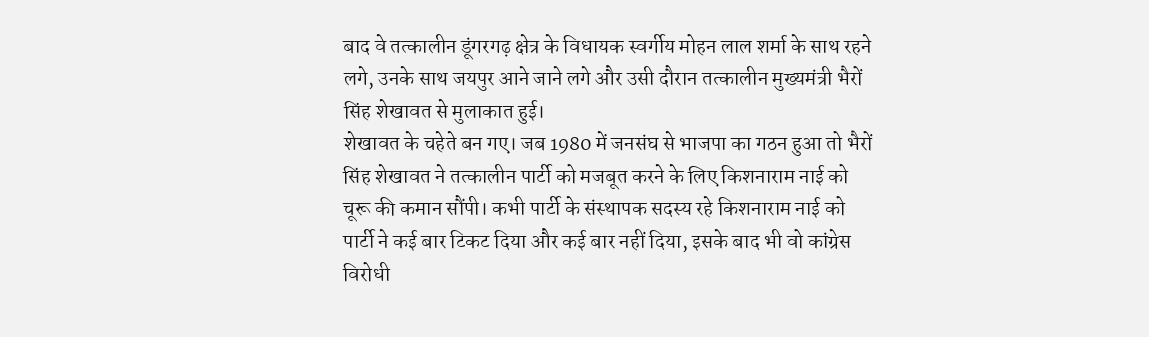बाद वे तत्कालीन डूंगरगढ़ क्षेत्र के विधायक स्वर्गीय मोहन लाल शर्मा के साथ रहने लगे, उनके साथ जयपुर आने जाने लगे और उसी दौरान तत्कालीन मुख्यमंत्री भैरों सिंह शेखावत से मुलाकात हुई।
शेखावत के चहेते बन गए। जब 1980 में जनसंघ से भाजपा का गठन हुआ तो भैरों सिंह शेखावत ने तत्कालीन पार्टी को मजबूत करने के लिए किशनाराम नाई को चूरू की कमान सौंपी। कभी पार्टी के संस्थापक सदस्य रहे किशनाराम नाई को पार्टी ने कई बार टिकट दिया और कई बार नहीं दिया, इसके बाद भी वो कांग्रेस विरोधी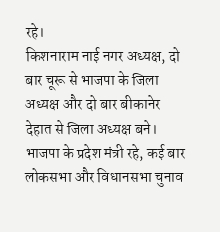रहे।
किशनाराम नाई नगर अध्यक्ष, दो बार चूरू से भाजपा के जिला अध्यक्ष और दो बार बीकानेर देहात से जिला अध्यक्ष बने। भाजपा के प्रदेश मंत्री रहे, कई बार लोकसभा और विधानसभा चुनाव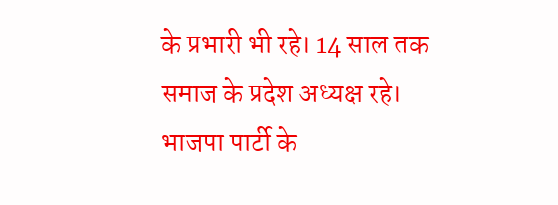के प्रभारी भी रहे। 14 साल तक समाज के प्रदेश अध्यक्ष रहे। भाजपा पार्टी के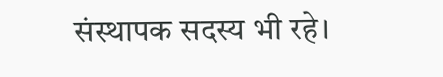संस्थापक सदस्य भी रहे।